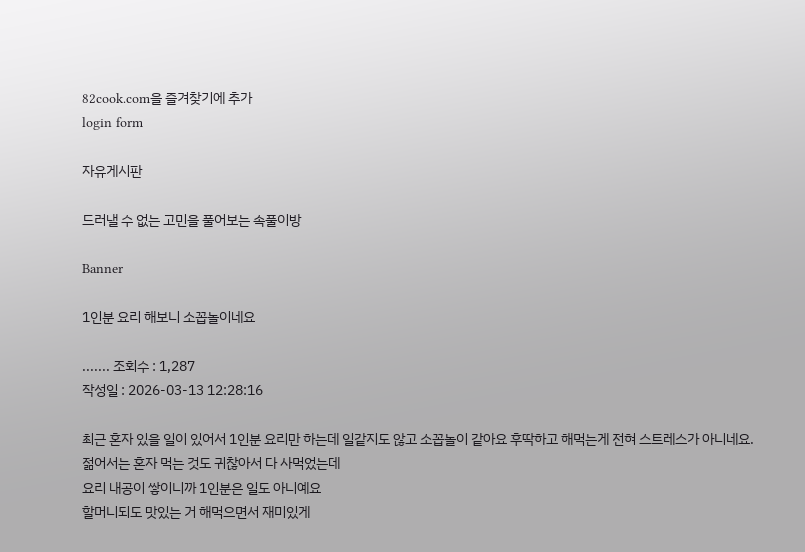82cook.com을 즐겨찾기에 추가
login form

자유게시판

드러낼 수 없는 고민을 풀어보는 속풀이방

Banner

1인분 요리 해보니 소꼽놀이네요

....... 조회수 : 1,287
작성일 : 2026-03-13 12:28:16

최근 혼자 있을 일이 있어서 1인분 요리만 하는데 일같지도 않고 소꼽놀이 같아요 후딱하고 해먹는게 전혀 스트레스가 아니네요.
젊어서는 혼자 먹는 것도 귀찮아서 다 사먹었는데
요리 내공이 쌓이니까 1인분은 일도 아니예요
할머니되도 맛있는 거 해먹으면서 재미있게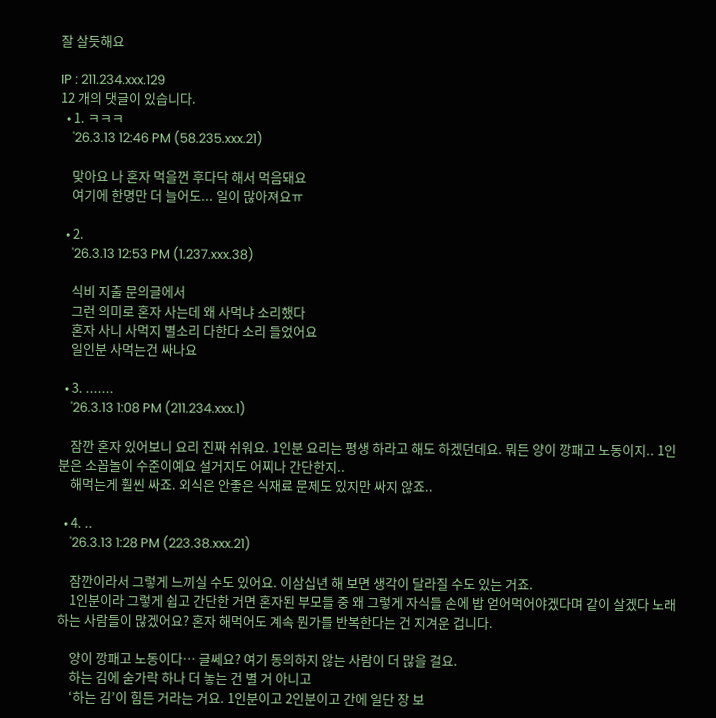잘 살듯해요

IP : 211.234.xxx.129
12 개의 댓글이 있습니다.
  • 1. ㅋㅋㅋ
    '26.3.13 12:46 PM (58.235.xxx.21)

    맞아요 나 혼자 먹을껀 후다닥 해서 먹음돼요
    여기에 한명만 더 늘어도... 일이 많아져요ㅠ

  • 2.
    '26.3.13 12:53 PM (1.237.xxx.38)

    식비 지출 문의글에서
    그런 의미로 혼자 사는데 왜 사먹냐 소리했다
    혼자 사니 사먹지 별소리 다한다 소리 들었어요
    일인분 사먹는건 싸나요

  • 3. .......
    '26.3.13 1:08 PM (211.234.xxx.1)

    잠깐 혼자 있어보니 요리 진짜 쉬워요. 1인분 요리는 평생 하라고 해도 하겠던데요. 뭐든 양이 깡패고 노동이지.. 1인분은 소꼽놀이 수준이예요 설거지도 어찌나 간단한지..
    해먹는게 훨씬 싸죠. 외식은 안좋은 식재료 문제도 있지만 싸지 않죠..

  • 4. ..
    '26.3.13 1:28 PM (223.38.xxx.21)

    잠깐이라서 그렇게 느끼실 수도 있어요. 이삼십년 해 보면 생각이 달라질 수도 있는 거죠.
    1인분이라 그렇게 쉽고 간단한 거면 혼자된 부모들 중 왜 그렇게 자식들 손에 밥 얻어먹어야겠다며 같이 살겠다 노래하는 사람들이 많겠어요? 혼자 해먹어도 계속 뭔가를 반복한다는 건 지겨운 겁니다.

    양이 깡패고 노동이다… 글쎄요? 여기 동의하지 않는 사람이 더 많을 걸요.
    하는 김에 숟가락 하나 더 놓는 건 별 거 아니고
    ‘하는 김’이 힘든 거라는 거요. 1인분이고 2인분이고 간에 일단 장 보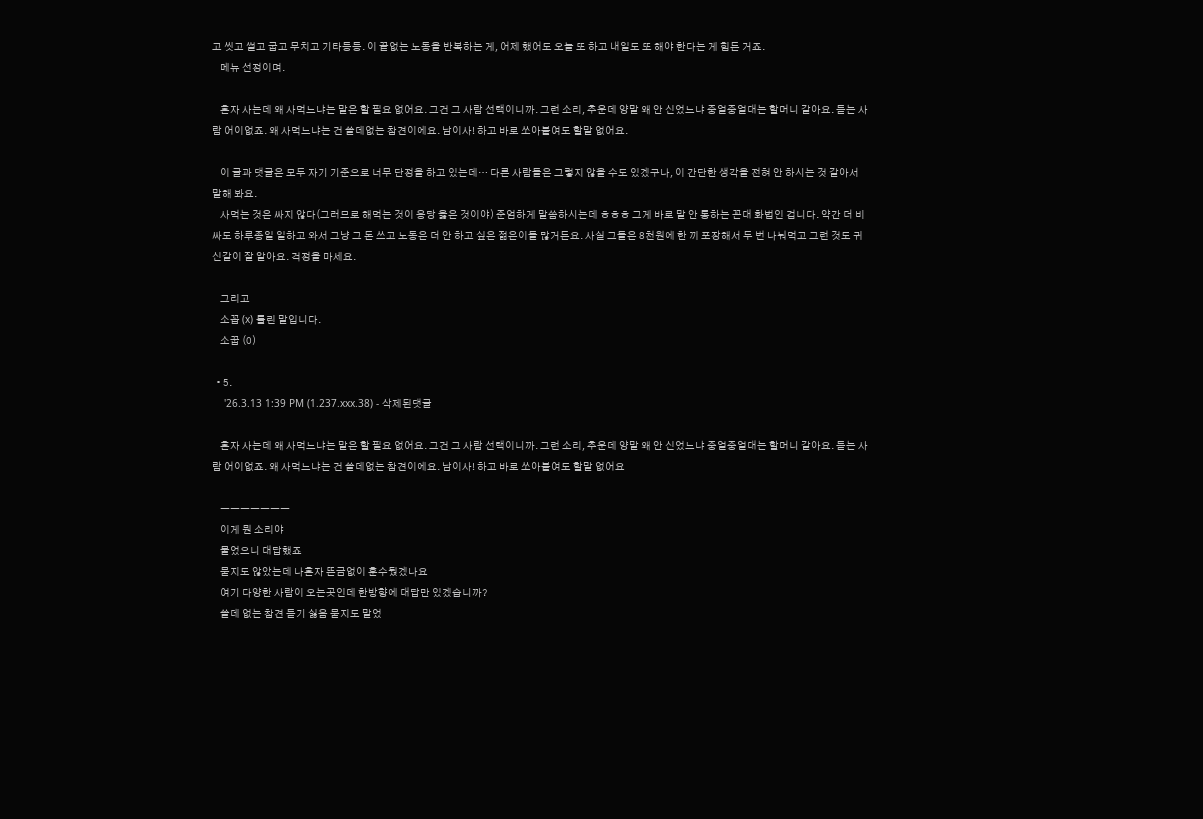고 씻고 썰고 굽고 무치고 기타등등. 이 끝없는 노동을 반복하는 게, 어제 했어도 오늘 또 하고 내일도 또 해야 한다는 게 힘든 거죠.
    메뉴 선정이며.

    혼자 사는데 왜 사먹느냐는 말은 할 필요 없어요. 그건 그 사람 선택이니까. 그런 소리, 추운데 양말 왜 안 신었느냐 중얼중얼대는 할머니 같아요. 듣는 사람 어이없죠. 왜 사먹느냐는 건 쓸데없는 참견이에요. 남이사! 하고 바로 쏘아붙여도 할말 없어요.

    이 글과 댓글은 모두 자기 기준으로 너무 단정을 하고 있는데… 다른 사람들은 그렇지 않을 수도 있겠구나, 이 간단한 생각을 전혀 안 하시는 것 같아서 말해 봐요.
    사먹는 것은 싸지 않다(그러므로 해먹는 것이 응당 옳은 것이야) 준엄하게 말씀하시는데 ㅎㅎㅎ 그게 바로 말 안 통하는 꼰대 화법인 겁니다. 약간 더 비싸도 하루종일 일하고 와서 그냥 그 돈 쓰고 노동은 더 안 하고 싶은 젊은이들 많거든요. 사실 그들은 8천원에 한 끼 포장해서 두 번 나눠먹고 그런 것도 귀신같이 잘 알아요. 걱정을 마세요.

    그리고
    소꼽 (x) 틀린 말입니다.
    소꿉 (0)

  • 5.
    '26.3.13 1:39 PM (1.237.xxx.38) - 삭제된댓글

    혼자 사는데 왜 사먹느냐는 말은 할 필요 없어요. 그건 그 사람 선택이니까. 그런 소리, 추운데 양말 왜 안 신었느냐 중얼중얼대는 할머니 같아요. 듣는 사람 어이없죠. 왜 사먹느냐는 건 쓸데없는 참견이에요. 남이사! 하고 바로 쏘아붙여도 할말 없어요

    ㅡㅡㅡㅡㅡㅡㅡ
    이게 뭔 소리야
    물었으니 대답했죠
    묻지도 않았는데 나혼자 뜬금없이 훈수뒀겠나요
    여기 다양한 사람이 오는곳인데 한방향에 대답만 있겠습니까?
    쓸데 없는 참견 듣기 싫음 묻지도 말었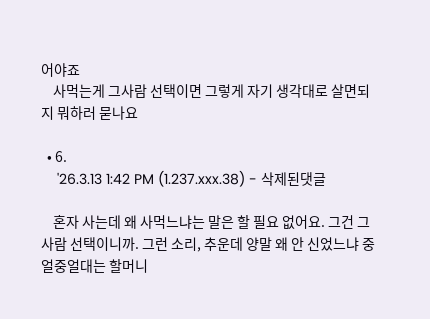어야죠
    사먹는게 그사람 선택이면 그렇게 자기 생각대로 살면되지 뭐하러 묻나요

  • 6.
    '26.3.13 1:42 PM (1.237.xxx.38) - 삭제된댓글

    혼자 사는데 왜 사먹느냐는 말은 할 필요 없어요. 그건 그 사람 선택이니까. 그런 소리, 추운데 양말 왜 안 신었느냐 중얼중얼대는 할머니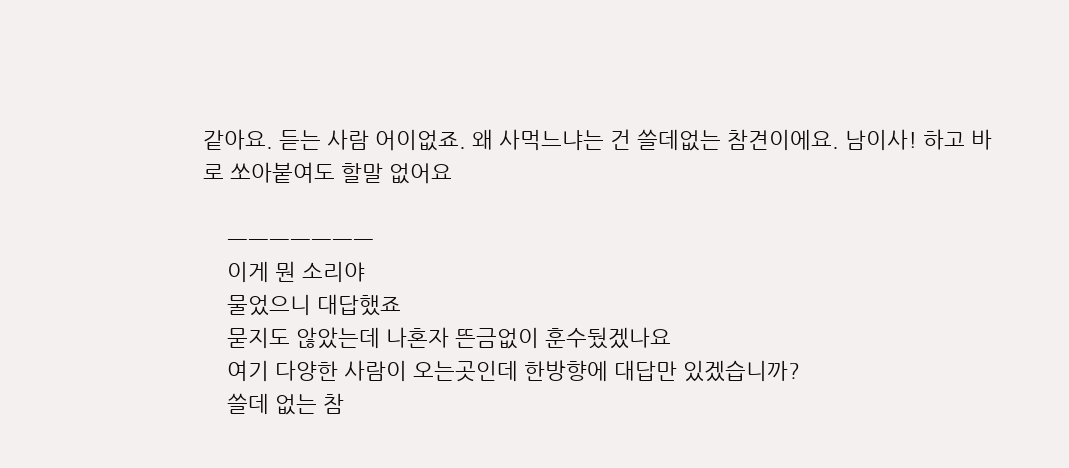같아요. 듣는 사람 어이없죠. 왜 사먹느냐는 건 쓸데없는 참견이에요. 남이사! 하고 바로 쏘아붙여도 할말 없어요

    ㅡㅡㅡㅡㅡㅡㅡ
    이게 뭔 소리야
    물었으니 대답했죠
    묻지도 않았는데 나혼자 뜬금없이 훈수뒀겠나요
    여기 다양한 사람이 오는곳인데 한방향에 대답만 있겠습니까?
    쓸데 없는 참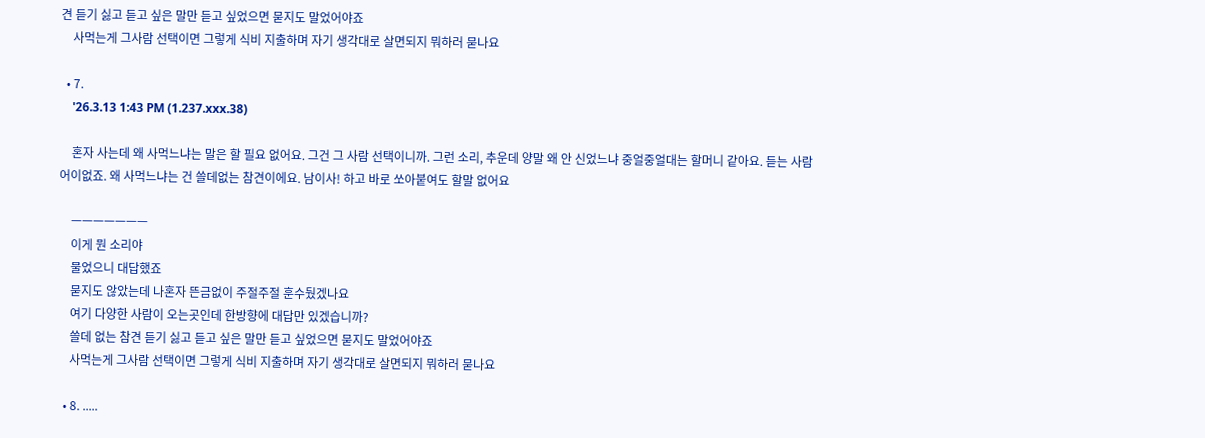견 듣기 싫고 듣고 싶은 말만 듣고 싶었으면 묻지도 말었어야죠
    사먹는게 그사람 선택이면 그렇게 식비 지출하며 자기 생각대로 살면되지 뭐하러 묻나요

  • 7.
    '26.3.13 1:43 PM (1.237.xxx.38)

    혼자 사는데 왜 사먹느냐는 말은 할 필요 없어요. 그건 그 사람 선택이니까. 그런 소리, 추운데 양말 왜 안 신었느냐 중얼중얼대는 할머니 같아요. 듣는 사람 어이없죠. 왜 사먹느냐는 건 쓸데없는 참견이에요. 남이사! 하고 바로 쏘아붙여도 할말 없어요

    ㅡㅡㅡㅡㅡㅡㅡ
    이게 뭔 소리야
    물었으니 대답했죠
    묻지도 않았는데 나혼자 뜬금없이 주절주절 훈수뒀겠나요
    여기 다양한 사람이 오는곳인데 한방향에 대답만 있겠습니까?
    쓸데 없는 참견 듣기 싫고 듣고 싶은 말만 듣고 싶었으면 묻지도 말었어야죠
    사먹는게 그사람 선택이면 그렇게 식비 지출하며 자기 생각대로 살면되지 뭐하러 묻나요

  • 8. .....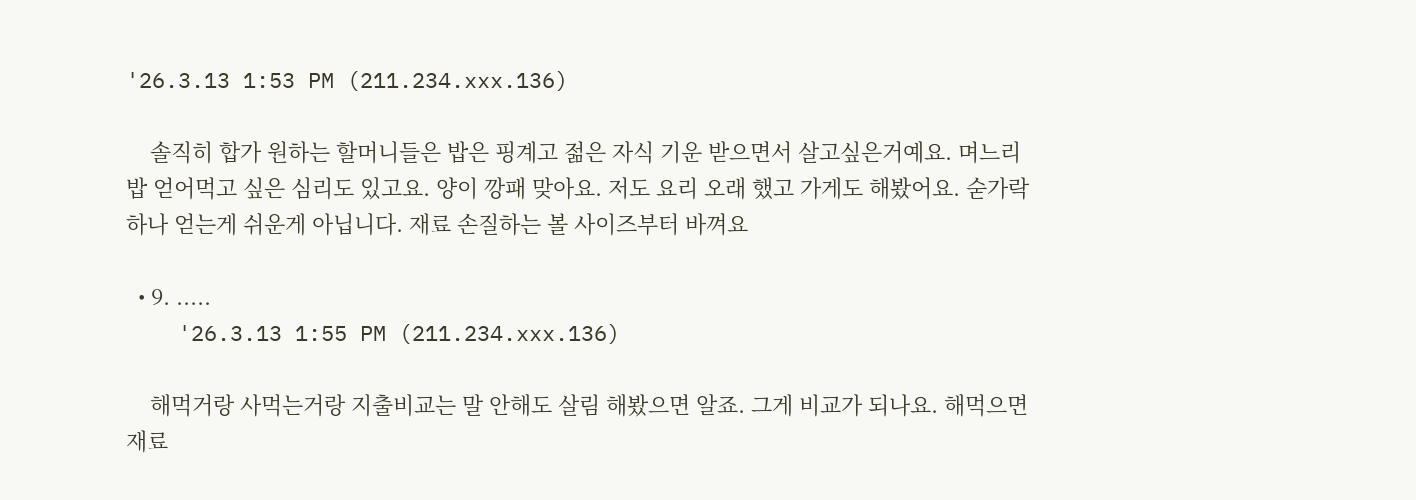'26.3.13 1:53 PM (211.234.xxx.136)

    솔직히 합가 원하는 할머니들은 밥은 핑계고 젊은 자식 기운 받으면서 살고싶은거예요. 며느리 밥 얻어먹고 싶은 심리도 있고요. 양이 깡패 맞아요. 저도 요리 오래 했고 가게도 해봤어요. 숟가락 하나 얻는게 쉬운게 아닙니다. 재료 손질하는 볼 사이즈부터 바껴요

  • 9. .....
    '26.3.13 1:55 PM (211.234.xxx.136)

    해먹거랑 사먹는거랑 지출비교는 말 안해도 살림 해봤으면 알죠. 그게 비교가 되나요. 해먹으면 재료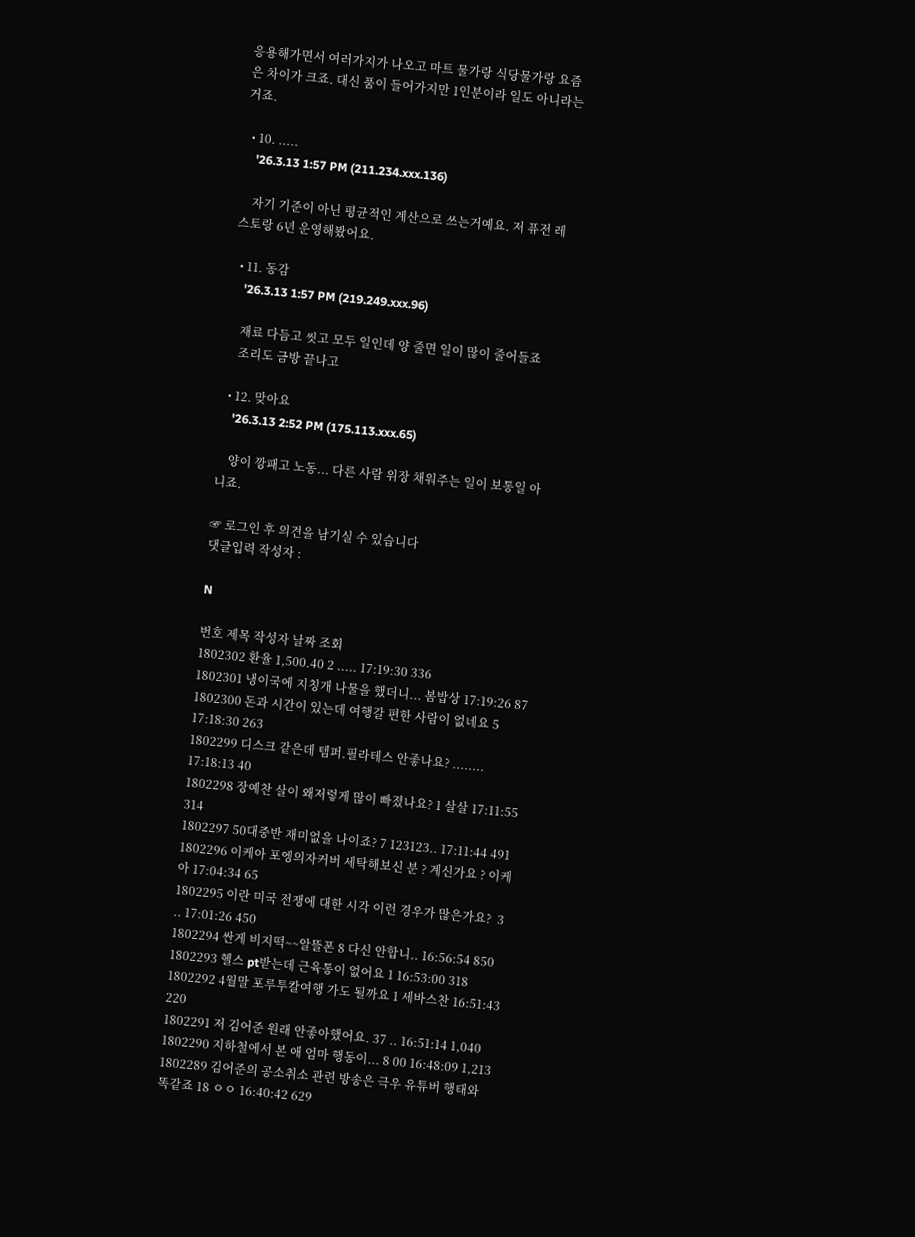응용해가면서 여러가지가 나오고 마트 물가랑 식당물가랑 요즘은 차이가 크죠. 대신 품이 들어가지만 1인분이라 일도 아니라는거죠.

  • 10. .....
    '26.3.13 1:57 PM (211.234.xxx.136)

    자기 기준이 아닌 평균적인 계산으로 쓰는거예요. 저 퓨전 레스토랑 6년 운영해봤어요.

  • 11. 동감
    '26.3.13 1:57 PM (219.249.xxx.96)

    재료 다듬고 씻고 모두 일인데 양 줄면 일이 많이 줄어들죠
    조리도 금방 끝나고

  • 12. 맞아요
    '26.3.13 2:52 PM (175.113.xxx.65)

    양이 깡패고 노동... 다른 사람 위장 채워주는 일이 보통일 아니죠.

☞ 로그인 후 의견을 남기실 수 있습니다
댓글입력 작성자 :

N

번호 제목 작성자 날짜 조회
1802302 환율 1,500.40 2 ..... 17:19:30 336
1802301 냉이국에 지칭개 나물을 했더니... 봄밥상 17:19:26 87
1802300 돈과 시간이 있는데 여행갈 편한 사람이 없네요 5 17:18:30 263
1802299 디스크 같은데 템퍼.필라테스 안좋나요? ........ 17:18:13 40
1802298 장예찬 살이 왜저렇게 많이 빠졌나요? 1 살살 17:11:55 314
1802297 50대중반 재미없을 나이죠? 7 123123.. 17:11:44 491
1802296 이케아 포엥의자커버 세탁해보신 분 ? 계신가요 ? 이케아 17:04:34 65
1802295 이란 미국 전쟁에 대한 시각 이런 경우가 많은가요?  3 .. 17:01:26 450
1802294 싼게 비지떡~~알뜰폰 8 다신 안합니.. 16:56:54 850
1802293 헬스 pt받는데 근육통이 없어요 1 16:53:00 318
1802292 4월말 포루투칼여행 가도 될까요 1 세바스찬 16:51:43 220
1802291 저 김어준 원래 안좋아했어요. 37 .. 16:51:14 1,040
1802290 지하철에서 본 애 엄마 행동이... 8 00 16:48:09 1,213
1802289 김어준의 공소취소 관련 방송은 극우 유튜버 행태와 똑같죠 18 ㅇㅇ 16:40:42 629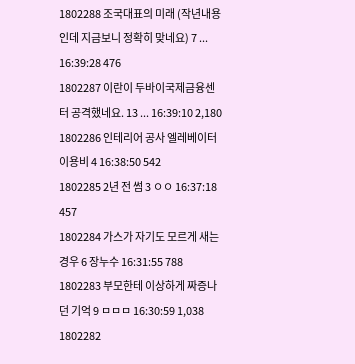1802288 조국대표의 미래 (작년내용인데 지금보니 정확히 맞네요) 7 ... 16:39:28 476
1802287 이란이 두바이국제금융센터 공격했네요. 13 ... 16:39:10 2,180
1802286 인테리어 공사 엘레베이터 이용비 4 16:38:50 542
1802285 2년 전 썸 3 ㅇㅇ 16:37:18 457
1802284 가스가 자기도 모르게 새는 경우 6 장누수 16:31:55 788
1802283 부모한테 이상하게 짜증나던 기억 9 ㅁㅁㅁ 16:30:59 1,038
1802282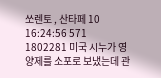쏘렌토 , 산타페 10 16:24:56 571
1802281 미국 시누가 영양제를 소포로 보냈는데 관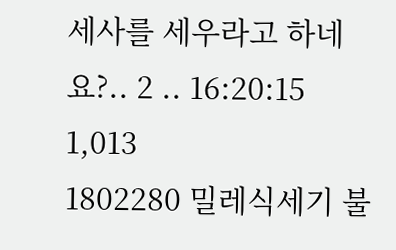세사를 세우라고 하네요?.. 2 .. 16:20:15 1,013
1802280 밀레식세기 불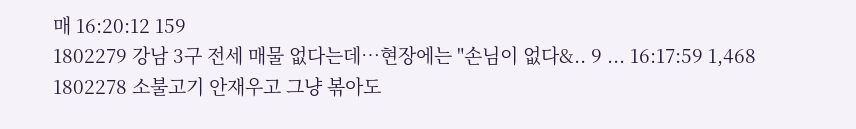매 16:20:12 159
1802279 강남 3구 전세 매물 없다는데…현장에는 "손님이 없다&.. 9 ... 16:17:59 1,468
1802278 소불고기 안재우고 그냥 볶아도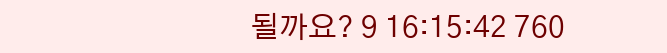될까요? 9 16:15:42 760